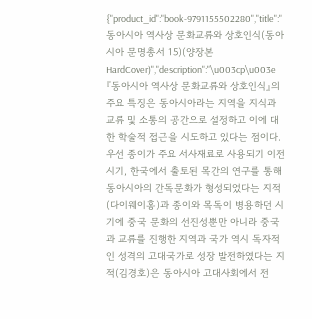{"product_id":"book-9791155502280","title":"동아시아 역사상 문화교류와 상호인식(동아시아 문명총서 15)(양장본 HardCover)","description":"\u003cp\u003e『동아시아 역사상 문화교류와 상호인식』의 주요 특징은 동아시아라는 지역을 지식과 교류 및 소통의 공간으로 설정하고 이에 대한 학술적 접근을 시도하고 있다는 점이다. 우선 종이가 주요 서사재료로 사용되기 이전 시기, 한국에서 출토된 목간의 연구를 통해 동아시아의 간독문화가 형성되었다는 지적(다이웨이홍)과 종이와 목독이 병용하던 시기에 중국 문화의 선진성뿐만 아니라 중국과 교류를 진행한 지역과 국가 역시 독자적인 성격의 고대국가로 성장 발전하였다는 지적(김경호)은 동아시아 고대사회에서 전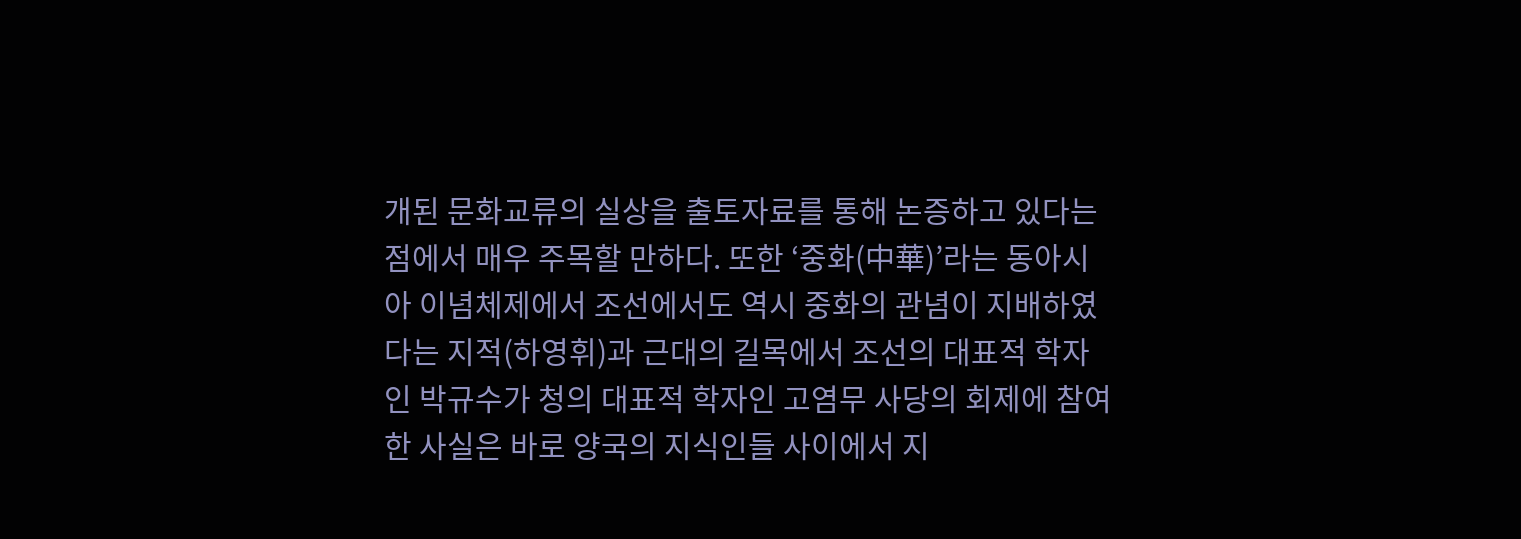개된 문화교류의 실상을 출토자료를 통해 논증하고 있다는 점에서 매우 주목할 만하다. 또한 ‘중화(中華)’라는 동아시아 이념체제에서 조선에서도 역시 중화의 관념이 지배하였다는 지적(하영휘)과 근대의 길목에서 조선의 대표적 학자인 박규수가 청의 대표적 학자인 고염무 사당의 회제에 참여한 사실은 바로 양국의 지식인들 사이에서 지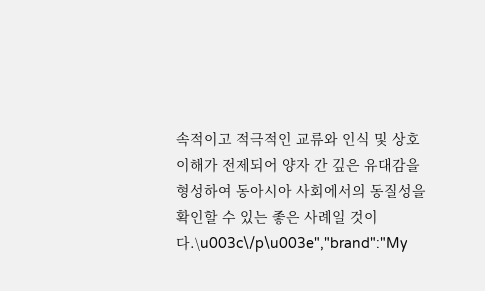속적이고 적극적인 교류와 인식 및 상호이해가 전제되어 양자 간 깊은 유대감을 형성하여 동아시아 사회에서의 동질성을 확인할 수 있는 좋은 사례일 것이다.\u003c\/p\u003e","brand":"My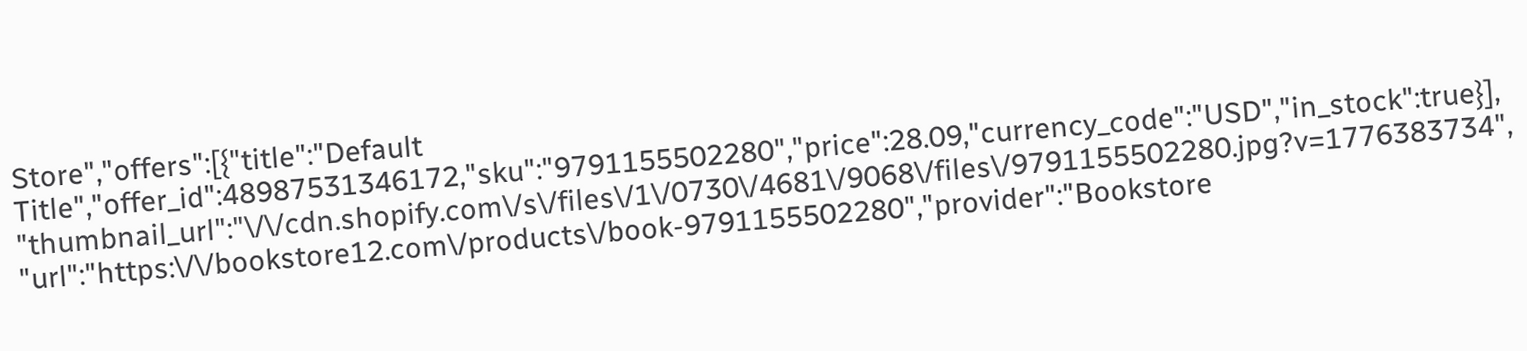Store","offers":[{"title":"Default Title","offer_id":48987531346172,"sku":"9791155502280","price":28.09,"currency_code":"USD","in_stock":true}],"thumbnail_url":"\/\/cdn.shopify.com\/s\/files\/1\/0730\/4681\/9068\/files\/9791155502280.jpg?v=1776383734","url":"https:\/\/bookstore12.com\/products\/book-9791155502280","provider":"Bookstore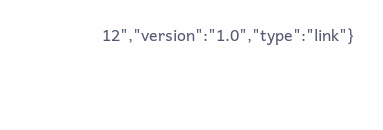12","version":"1.0","type":"link"}